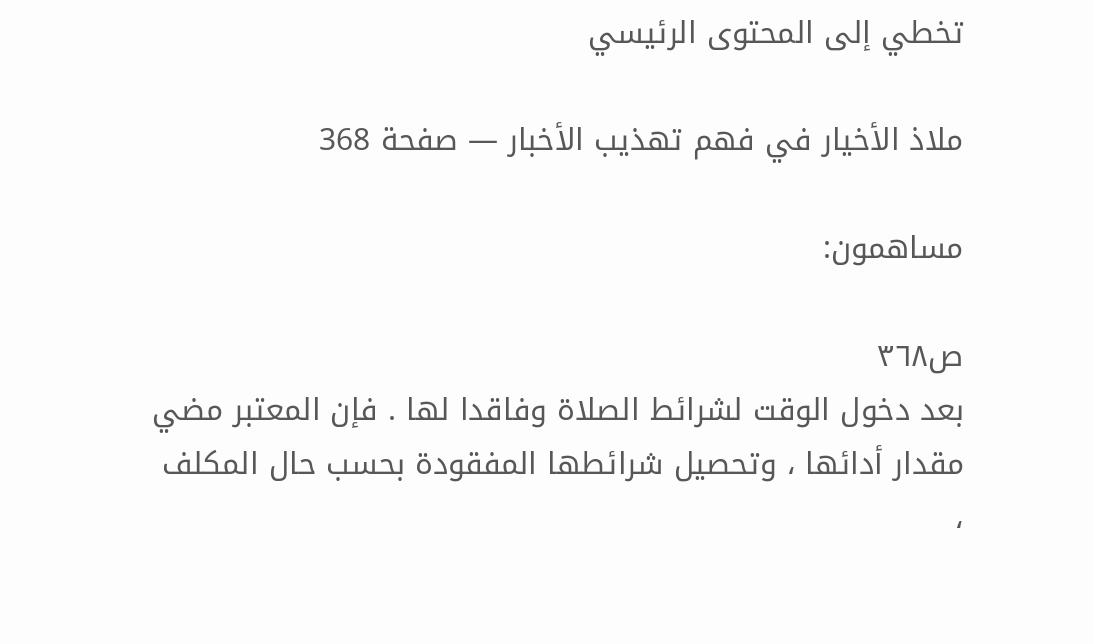تخطي إلى المحتوى الرئيسي

ملاذ الأخيار في فهم تهذيب الأخبار — صفحة 368

مساهمون:

ص٣٦٨
بعد دخول الوقت لشرائط الصلاة وفاقدا لها . فإن المعتبر مضي مقدار أدائها ، وتحصيل شرائطها المفقودة بحسب حال المكلف ،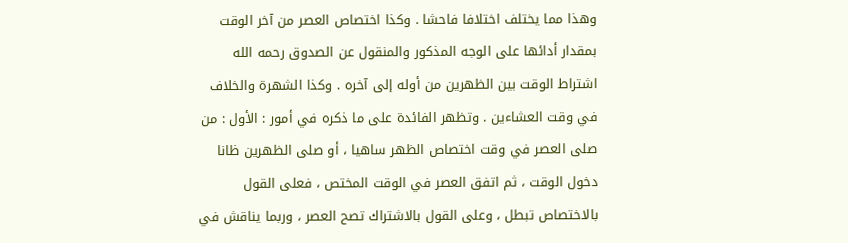وهذا مما يختلف اختلافا فاحشا . وكذا اختصاص العصر من آخر الوقت بمقدار أدائها على الوجه المذكور والمنقول عن الصدوق رحمه الله اشتراط الوقت بين الظهرين من أوله إلى آخره . وكذا الشهرة والخلاف في وقت العشاءين . وتظهر الفائدة على ما ذكره في أمور : الأول : من صلى العصر في وقت اختصاص الظهر ساهيا ، أو صلى الظهرين ظانا دخول الوقت ، ثم اتفق العصر في الوقت المختص ، فعلى القول بالاختصاص تبطل ، وعلى القول بالاشتراك تصح العصر ، وربما يناقش في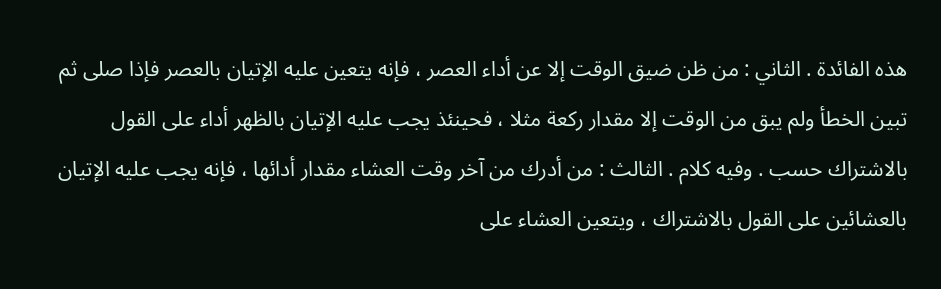هذه الفائدة . الثاني : من ظن ضيق الوقت إلا عن أداء العصر ، فإنه يتعين عليه الإتيان بالعصر فإذا صلى ثم تبين الخطأ ولم يبق من الوقت إلا مقدار ركعة مثلا ، فحينئذ يجب عليه الإتيان بالظهر أداء على القول بالاشتراك حسب . وفيه كلام . الثالث : من أدرك من آخر وقت العشاء مقدار أدائها ، فإنه يجب عليه الإتيان بالعشائين على القول بالاشتراك ، ويتعين العشاء على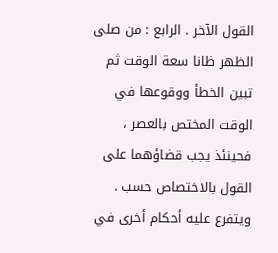القول الآخر . الرابع : من صلى الظهر ظانا سعة الوقت ثم تبين الخطأ ووقوعها في الوقت المختص بالعصر ، فحينئذ يجب قضاؤهما على القول بالاختصاص حسب . ويتفرع عليه أحكام أخرى في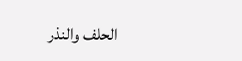الحلف والنذر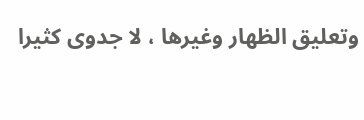وتعليق الظهار وغيرها ، لا جدوى كثيرا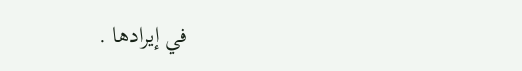في إيرادها .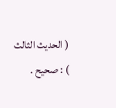( الحديث الثالث ) : صحيح .